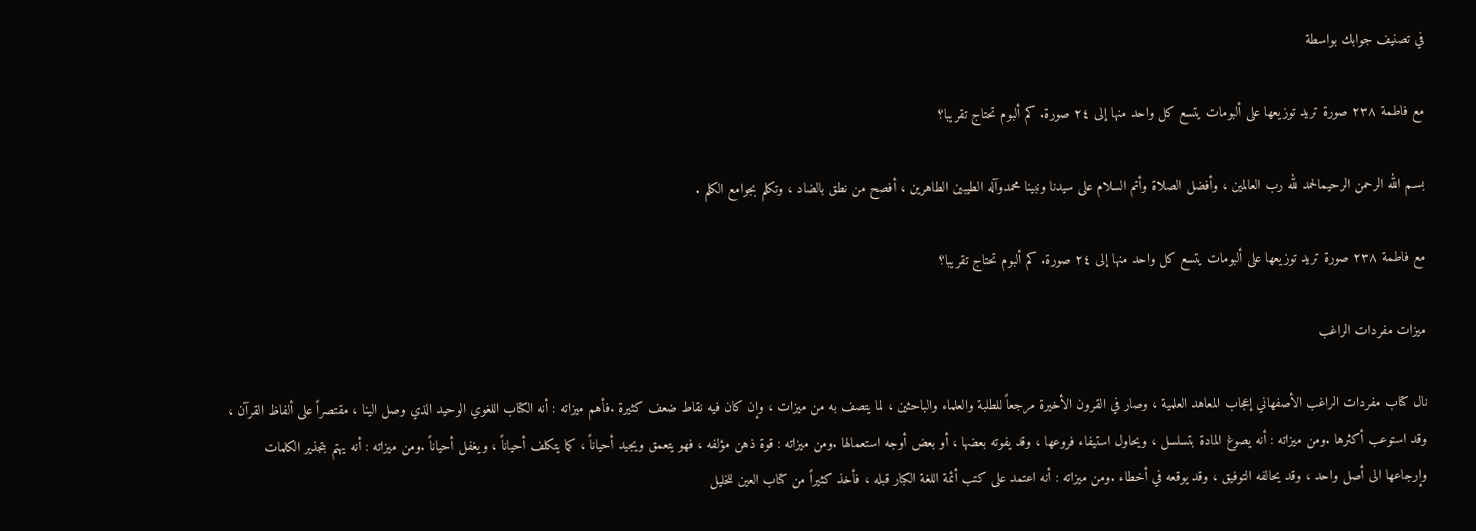في تصنيف جوابك بواسطة

مع فاطمة ٢٣٨ صورة تريد توزيعها على ألبومات يتسع كل واحد منها إلى ٢٤ صورة. كم ألبوم تحتاج تقريبا؟

بسـم الله الرحمن الرحيمالحمد لله رب العالمين ، وأفضل الصلاة وأتم السلام على سيدنا ونبينا محمدوآله الطيبين الطاهرين ، أفصح من نطق بالضاد ، وتكلم بجوامع الكلم .

مع فاطمة ٢٣٨ صورة تريد توزيعها على ألبومات يتسع كل واحد منها إلى ٢٤ صورة. كم ألبوم تحتاج تقريبا؟

ميزات مفردات الراغب

نال كتاب مفردات الراغب الأصفهاني إعجاب المعاهد العلمية ، وصار في القرون الأخيرة مرجعاً للطلبة والعلماء والباحثين ، لما يتصف به من ميزات ، وإن كان فيه نقاط ضعف كثيرة .فأهم ميزاته : أنه الكتاب اللغوي الوحيد الذي وصل الينا ، مقتصراً على ألفاظ القرآن ، وقد استوعب أكثرها .ومن ميزاته : أنه يصوغ المادة بتسلسل ، ويحاول استيفاء فروعها ، وقد يفوته بعضها ، أو بعض أوجه استعمالها .ومن ميزاته : قوة ذهن مؤلفه ، فهو يتعمق ويجيد أحياناً ، كما يتكلف أحياناً ، ويغفل أحياناً .ومن ميزاته : أنه يهتم بتجذير الكلمات وإرجاعها الى أصل واحد ، وقد يحالفه التوفيق ، وقد يوقعه في أخطاء .ومن ميزاته : أنه اعتمد على كتب أئمة اللغة الكبار قبله ، فأخذ كثيراً من كتاب العين للخليل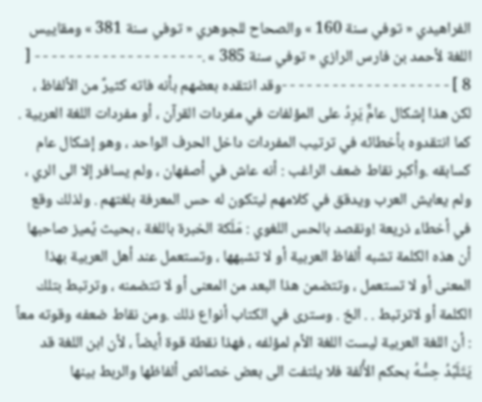الفراهيدي « توفي سنة 160 » والصحاح للجوهري « توفي سنة 381 » ومقاييس اللغة لأحمد بن فارس الرازي « توفي سنة 385 » .- - - - - - - - - - - - - - - - - - - - [ 8 ] - - - - - - - - - - - - - - - - - - - -وقد انتقده بعضهم بأنه فاته كثيرٌ من الألفاظ ، لكن هذا إشكال عامٌّ يَرِدُ على المؤلفات في مفردات القرآن ، أو مفردات اللغة العربية . كما انتقدوه بأخطائه في ترتيب المفردات داخل الحرف الواحد ، وهو إشكال عام كسابقه .وأكبر نقاط ضعف الراغب : أنه عاش في أصفهان ، ولم يسافر إلا الى الري ، ولم يعايش العرب ويدقق في كلامهم ليتكون له حس المعرفة بلغتهم . ولذلك وقع في أخطاء ذريعة !ونقصد بالحس اللغوي : مَلَكة الخبرة باللغة ، بحيث يُميز صاحبها أن هذه الكلمة تشبه ألفاظ العربية أو لا تشبهها ، وتستعمل عند أهل العربية بهذا المعنى أو لا تستعمل ، وتتضمن هذا البعد من المعنى أو لا تتضمنه ، وترتبط بتلك الكلمة أو لاترتبط . . الخ . وسترى في الكتاب أنواع ذلك .ومن نقاط ضعفه وقوته معاً : أن اللغة العربية ليست اللغة الأم لمؤلفه ، فهذا نقطة قوة أيضاً ، لأن ابن اللغة قد يَتَلَبَّدُ حِسُّهُ بحكم الأُلفة فلا يلتفت الى بعض خصائص ألفاظها والربط بينها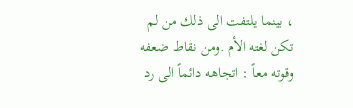، بينما يلتفت الى ذلك من لم تكن لغته الأم .ومن نقاط ضعفه وقوته معاً : اتجاهه دائماً الى رد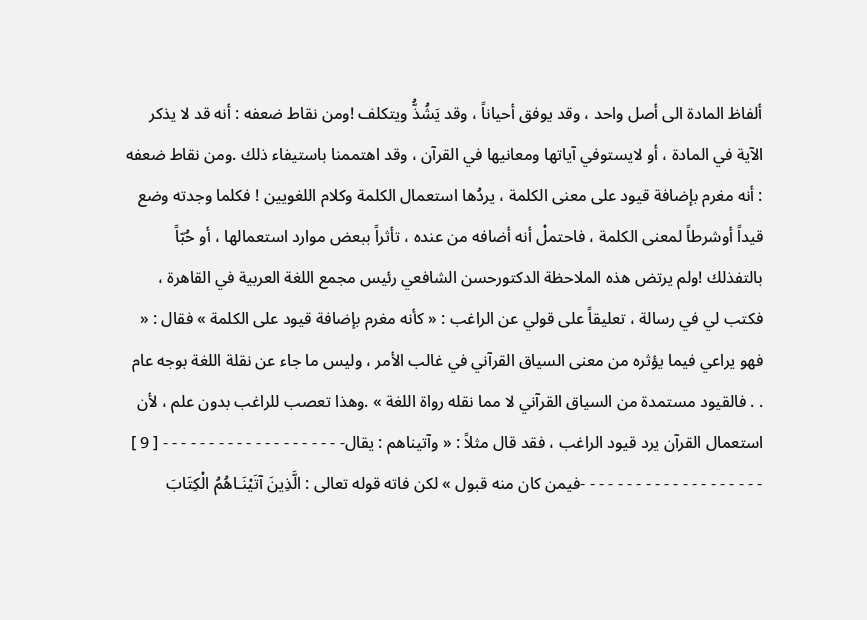ألفاظ المادة الى أصل واحد ، وقد يوفق أحياناً ، وقد يَشُذُّ ويتكلف !ومن نقاط ضعفه : أنه قد لا يذكر الآية في المادة ، أو لايستوفي آياتها ومعانيها في القرآن ، وقد اهتممنا باستيفاء ذلك .ومن نقاط ضعفه : أنه مغرم بإضافة قيود على معنى الكلمة ، يردُها استعمال الكلمة وكلام اللغويين ! فكلما وجدته وضع قيداً أوشرطاً لمعنى الكلمة ، فاحتملْ أنه أضافه من عنده ، تأثراً ببعض موارد استعمالها ، أو حُبّاً بالتفذلك !ولم يرتض هذه الملاحظة الدكتورحسن الشافعي رئيس مجمع اللغة العربية في القاهرة ، فكتب لي في رسالة ، تعليقاً على قولي عن الراغب : « كأنه مغرم بإضافة قيود على الكلمة » فقال : « فهو يراعي فيما يؤثره من معنى السياق القرآني في غالب الأمر ، وليس ما جاء عن نقلة اللغة بوجه عام . . فالقيود مستمدة من السياق القرآني لا مما نقله رواة اللغة » .وهذا تعصب للراغب بدون علم ، لأن استعمال القرآن يرد قيود الراغب ، فقد قال مثلاً : « وآتيناهم : يقال- - - - - - - - - - - - - - - - - - - - [ 9 ] - - - - - - - - - - - - - - - - - - - -فيمن كان منه قبول » لكن فاته قوله تعالى : الَّذِينَ آتَيْنَـاهُمُ الْكِتَابَ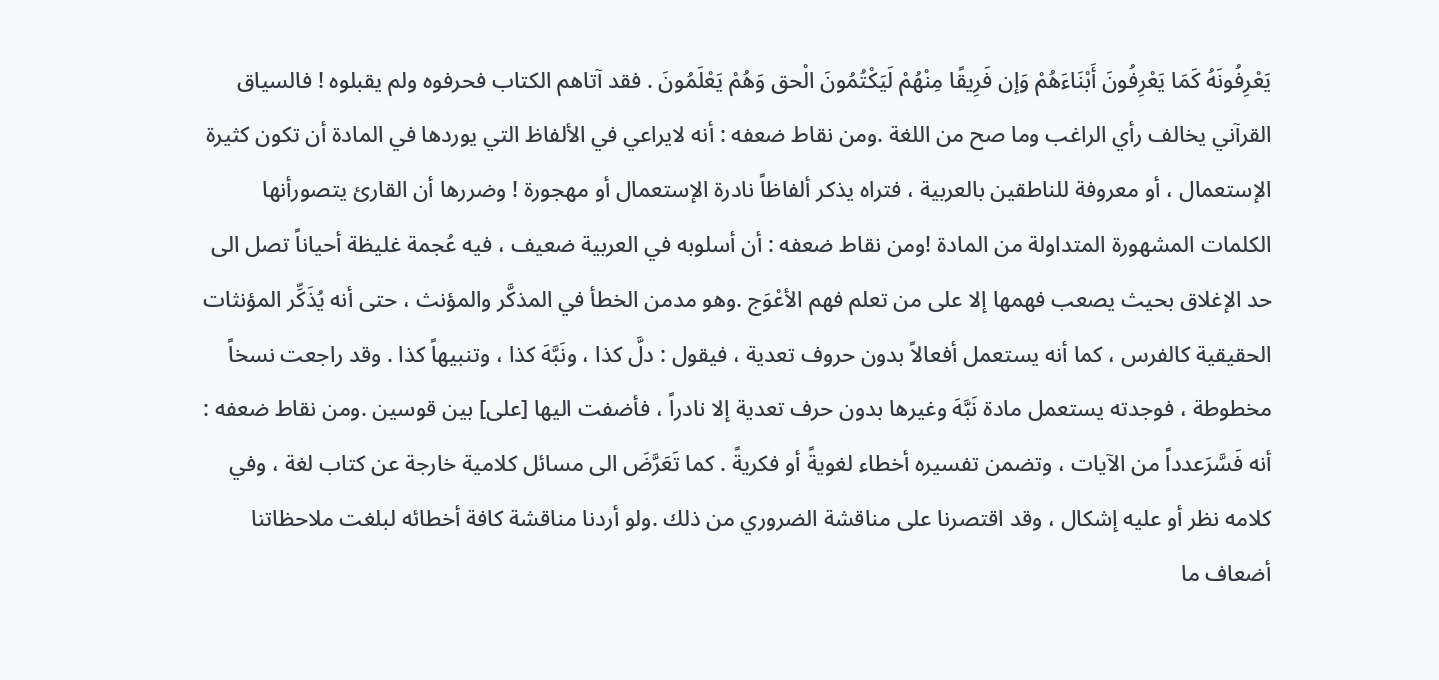يَعْرِفُونَهُ كَمَا يَعْرِفُونَ أَبْنَاءَهُمْ وَإن فَرِيقًا مِنْهُمْ لَيَكْتُمُونَ الْحق وَهُمْ يَعْلَمُونَ . فقد آتاهم الكتاب فحرفوه ولم يقبلوه ! فالسياق القرآني يخالف رأي الراغب وما صح من اللغة .ومن نقاط ضعفه : أنه لايراعي في الألفاظ التي يوردها في المادة أن تكون كثيرة الإستعمال ، أو معروفة للناطقين بالعربية ، فتراه يذكر ألفاظاً نادرة الإستعمال أو مهجورة ! وضررها أن القارئ يتصورأنها الكلمات المشهورة المتداولة من المادة !ومن نقاط ضعفه : أن أسلوبه في العربية ضعيف ، فيه عُجمة غليظة أحياناً تصل الى حد الإغلاق بحيث يصعب فهمها إلا على من تعلم فهم الأعْوَج .وهو مدمن الخطأ في المذكَّر والمؤنث ، حتى أنه يُذَكِّر المؤنثات الحقيقية كالفرس ، كما أنه يستعمل أفعالاً بدون حروف تعدية ، فيقول : دلَّ كذا ، ونَبَّهَ كذا ، وتنبيهاً كذا . وقد راجعت نسخاً مخطوطة ، فوجدته يستعمل مادة نَبَّهَ وغيرها بدون حرف تعدية إلا نادراً ، فأضفت اليها [على] بين قوسين .ومن نقاط ضعفه : أنه فَسَّرَعدداً من الآيات ، وتضمن تفسيره أخطاء لغويةً أو فكريةً . كما تَعَرَّضَ الى مسائل كلامية خارجة عن كتاب لغة ، وفي كلامه نظر أو عليه إشكال ، وقد اقتصرنا على مناقشة الضروري من ذلك .ولو أردنا مناقشة كافة أخطائه لبلغت ملاحظاتنا أضعاف ما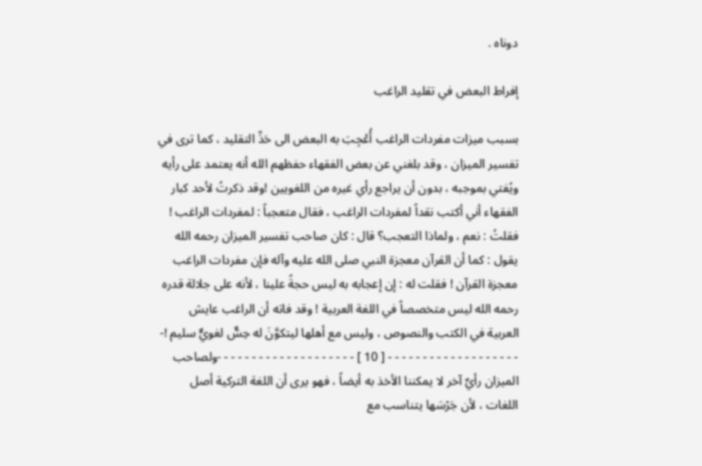دوناه .

إفراط البعض في تقليد الراغب

بسبب ميزات مفردات الراغب أُعْجِبَ به البعض الى حَدِّ التقليد ، كما ترى في تفسير الميزان ، وقد بلغني عن بعض الفقهاء حفظهم الله أنه يعتمد على رأيه ويُفتي بموجبه ، بدون أن يراجع رأي غيره من اللغويين !وقد ذكرتُ لأحد كبار الفقهاء أني أكتب نقداً لمفردات الراغب ، فقال متعجباً : لمفردات الراغب ! فقلتُ : نعم ، ولماذا التعجب؟ قال : كان صاحب تفسير الميزان رحمه الله يقول : كما أن القرآن معجزة النبي صلى الله عليه وآله فإن مفردات الراغب معجزة القرآن ! فقلت له : إن إعجابه به ليس حجةً علينا ، لأنه على جلالة قدره رحمه الله ليس متخصصاً في اللغة العربية ! وقد فاته أن الراغب عايش العربية في الكتب والنصوص ، وليس مع أهلها ليتكوَّنَ له حِسٌّ لغويٌّ سليم !- - - - - - - - - - - - - - - - - - - - [ 10 ] - - - - - - - - - - - - - - - - - - - -ولصاحب الميزان رأيٌ آخر لا يمكننا الأخذ به أيضاً ، فهو يرى أن اللغة التركية أصل اللغات ، لأن جَرْسَها يتناسب مع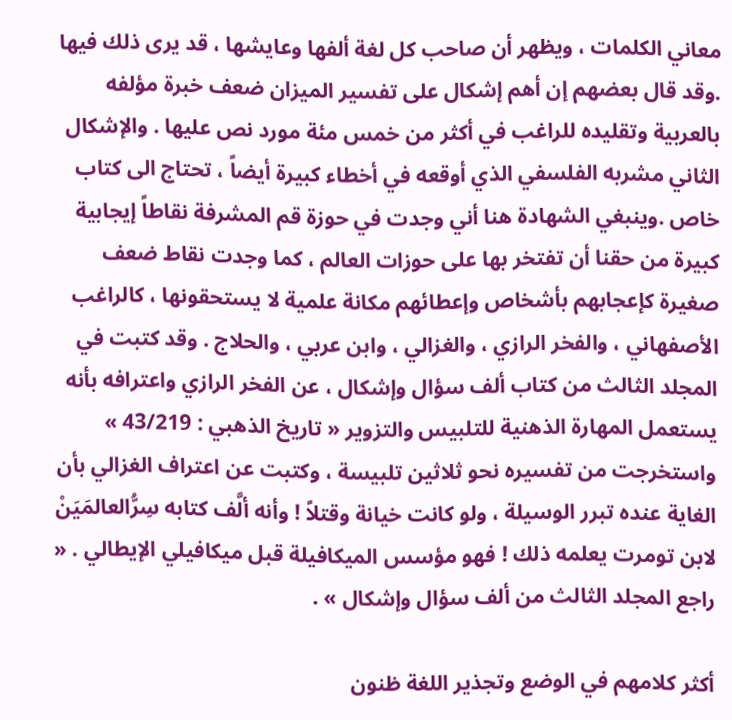معاني الكلمات ، ويظهر أن صاحب كل لغة ألفها وعايشها ، قد يرى ذلك فيها .وقد قال بعضهم إن أهم إشكال على تفسير الميزان ضعف خبرة مؤلفه بالعربية وتقليده للراغب في أكثر من خمس مئة مورد نص عليها . والإشكال الثاني مشربه الفلسفي الذي أوقعه في أخطاء كبيرة أيضاً ، تحتاج الى كتاب خاص .وينبغي الشهادة هنا أني وجدت في حوزة قم المشرفة نقاطاً إيجابية كبيرة من حقنا أن تفتخر بها على حوزات العالم ، كما وجدت نقاط ضعف صغيرة كإعجابهم بأشخاص وإعطائهم مكانة علمية لا يستحقونها ، كالراغب الأصفهاني ، والفخر الرازي ، والغزالي ، وابن عربي ، والحلاج . وقد كتبت في المجلد الثالث من كتاب ألف سؤال وإشكال ، عن الفخر الرازي واعترافه بأنه يستعمل المهارة الذهنية للتلبيس والتزوير « تاريخ الذهبي : 43/219 » واستخرجت من تفسيره نحو ثلاثين تلبيسة ، وكتبت عن اعتراف الغزالي بأن الغاية عنده تبرر الوسيلة ، ولو كانت خيانة وقتلاً ! وأنه ألَّف كتابه سِرُّالعالمَيَنْ لابن تومرت يعلمه ذلك ! فهو مؤسس الميكافيلة قبل ميكافيلي الإيطالي . « راجع المجلد الثالث من ألف سؤال وإشكال » .

أكثر كلامهم في الوضع وتجذير اللغة ظنون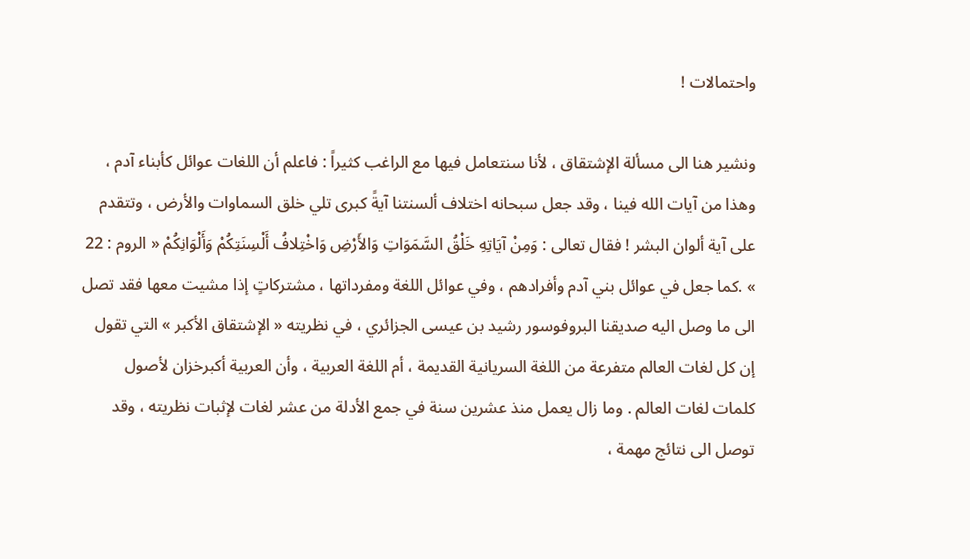واحتمالات !

ونشير هنا الى مسألة الإشتقاق ، لأنا سنتعامل فيها مع الراغب كثيراً : فاعلم أن اللغات عوائل كأبناء آدم ، وهذا من آيات الله فينا ، وقد جعل سبحانه اختلاف ألسنتنا آيةً كبرى تلي خلق السماوات والأرض ، وتتقدم على آية ألوان البشر ! فقال تعالى : وَمِنْ آيَاتِهِ خَلْقُ السَّمَوَاتِ وَالأَرْضِ وَاخْتِلافُ أَلْسِنَتِكُمْ وَأَلْوَانِكُمْ « الروم : 22 » .كما جعل في عوائل بني آدم وأفرادهم ، وفي عوائل اللغة ومفرداتها ، مشتركاتٍ إذا مشيت معها فقد تصل الى ما وصل اليه صديقنا البروفوسور رشيد بن عيسى الجزائري ، في نظريته « الإشتقاق الأكبر » التي تقول إن كل لغات العالم متفرعة من اللغة السريانية القديمة ، أم اللغة العربية ، وأن العربية أكبرخزان لأصول كلمات لغات العالم . وما زال يعمل منذ عشرين سنة في جمع الأدلة من عشر لغات لإثبات نظريته ، وقد توصل الى نتائج مهمة ،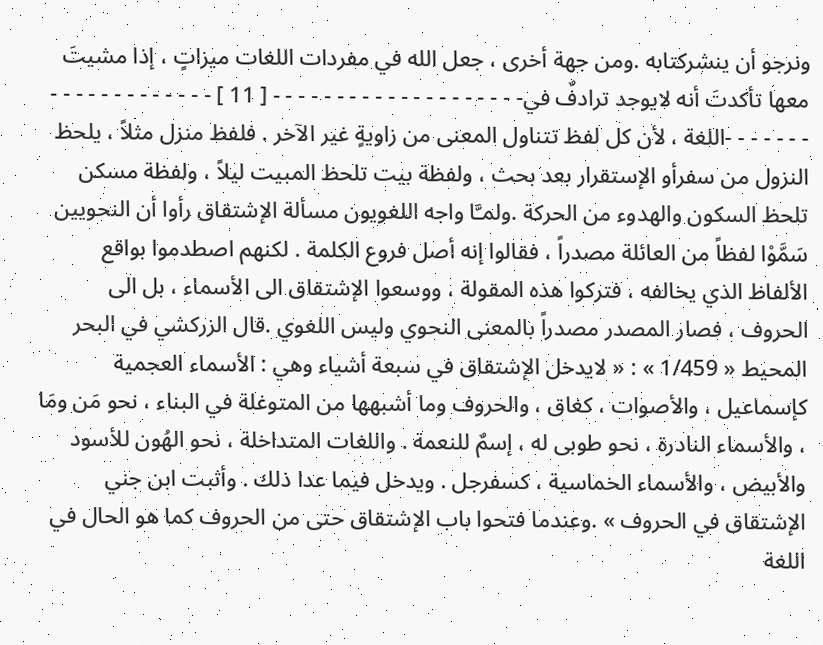ونرجو أن ينشركتابه .ومن جهة أخرى ، جعل الله في مفردات اللغات ميزاتٍ ، إذا مشيتَ معها تأكدتَ أنه لايوجد ترادفٌ في- - - - - - - - - - - - - - - - - - - - [ 11 ] - - - - - - - - - - - - - - - - - - - -اللغة ، لأن كل لفظ تتناول المعنى من زاويةٍ غير الآخر . فلفظ منزل مثلاً ، يلحظ النزول من سفرأو الإستقرار بعد بحث ، ولفظة بيت تلحظ المبيت ليلاً ، ولفظة مسكن تلحظ السكون والهدوء من الحركة .ولمـَّا واجه اللغويون مسألة الإشتقاق رأوا أن النحويين سَمَّوْا لفظاً من العائلة مصدراً ، فقالوا إنه أصل فروع الكلمة . لكنهم اصطدموا بواقع الألفاظ الذي يخالفه ، فتركوا هذه المقولة ، ووسعوا الإشتقاق الى الأسماء ، بل الى الحروف ، فصار المصدر مصدراً بالمعنى النحوي وليس اللغوي .قال الزركشي في البحر المحيط « 1/459 » : « لايدخل الإشتقاق في سبعة أشياء وهي : الأسماء العجمية كإسماعيل ، والأصوات ، كغاق ، والحروف وما أشبهها من المتوغلة في البناء ، نحو مَن ومَا ، والأسماء النادرة ، نحو طوبى له ، إسمٌ للنعمة . واللغات المتداخلة ، نحو الهُون للأسود والأبيض ، والأسماء الخماسية ، كسفرجل . ويدخل فيما عدا ذلك . وأثبت ابن جني الإشتقاق في الحروف » .وعندما فتحوا باب الإشتقاق حتى من الحروف كما هو الحال في اللغة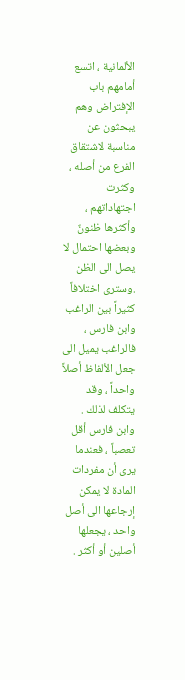الألمانية ، اتسع أمامهم باب الإفتراض وهم يبحثون عن مناسبة لاشتقاق الفرع من أصله ، وكثرت اجتهاداتهم ، وأكثرها ظنونٌ وبعضها احتمال لا يصل الى الظن .وسترى اختلافاً كثيراً بين الراغب وابن فارس ، فالراغب يميل الى جعل الألفاظ أصلاً واحداً ، وقد يتكلف لذلك . وابن فارس أقل تعصباً ، فعندما يرى أن مفردات المادة لا يمكن إرجاعها الى أصل واحد ، يجعلها أصلين أو أكثر .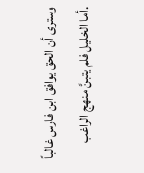وسترى أن الحق يوافق ابن فارس غالباً .أما الخليل فلم يتبنَّ منهج الراغب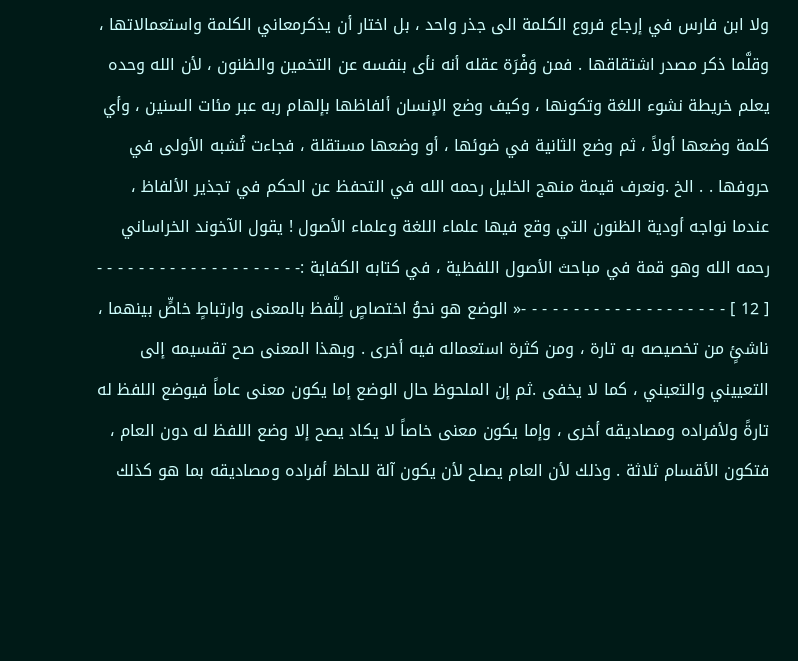ولا ابن فارس في إرجاع فروع الكلمة الى جذر واحد ، بل اختار أن يذكرمعاني الكلمة واستعمالاتها ، وقلَّما ذكر مصدر اشتقاقها . فمن وَفْرَة عقله أنه نأى بنفسه عن التخمين والظنون ، لأن الله وحده يعلم خريطة نشوء اللغة وتكونها ، وكيف وضع الإنسان ألفاظها بإلهام ربه عبر مئات السنين ، وأي كلمة وضعها أولاً ، ثم وضع الثانية في ضوئها ، أو وضعها مستقلة ، فجاءت تُشبه الأولى في حروفها . . الخ .ونعرف قيمة منهج الخليل رحمه الله في التحفظ عن الحكم في تجذير الألفاظ ، عندما نواجه أودية الظنون التي وقع فيها علماء اللغة وعلماء الأصول ! يقول الآخوند الخراساني رحمه الله وهو قمة في مباحث الأصول اللفظية ، في كتابه الكفاية :- - - - - - - - - - - - - - - - - - - - [ 12 ] - - - - - - - - - - - - - - - - - - - -« الوضع هو نحوُ اختصاصٍ لِلَّفظ بالمعنى وارتباطٍ خاصٍّ بينهما ، ناشئٍ من تخصيصه به تارة ، ومن كثرة استعماله فيه أخرى . وبهذا المعنى صح تقسيمه إلى التعييني والتعيني ، كما لا يخفى .ثم إن الملحوظ حال الوضع إما يكون معنى عاماً فيوضع اللفظ له تارةً ولأفراده ومصاديقه أخرى ، وإما يكون معنى خاصاً لا يكاد يصح إلا وضع اللفظ له دون العام ، فتكون الأقسام ثلاثة . وذلك لأن العام يصلح لأن يكون آلة للحاظ أفراده ومصاديقه بما هو كذلك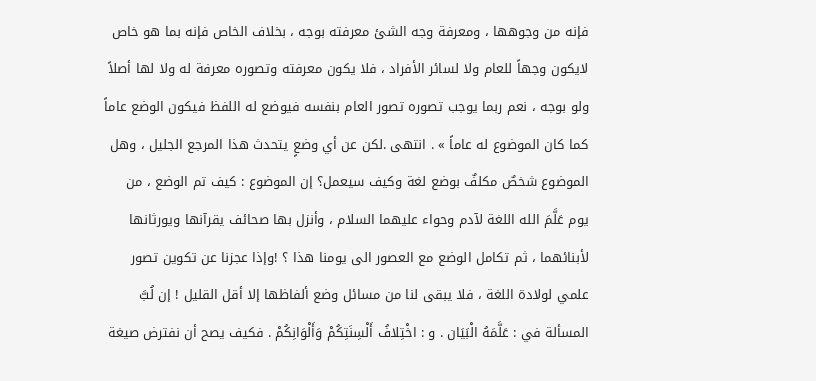فإنه من وجوهها ، ومعرفة وجه الشئ معرفته بوجه ، بخلاف الخاص فإنه بما هو خاص لايكون وجهاً للعام ولا لسائر الأفراد ، فلا يكون معرفته وتصوره معرفة له ولا لها أصلاً ولو بوجه ، نعم ربما يوجب تصوره تصور العام بنفسه فيوضع له اللفظ فيكون الوضع عاماً كما كان الموضوع له عاماً » . انتهى .لكن عن أي وضعٍ يتحدث هذا المرجع الجليل ، وهل الموضوع شخصٌ مكلفٌ بوضع لغة وكيف سيعمل؟ إن الموضوع : كيف تم الوضع ، من يوم عَلَّمَ الله اللغة لآدم وحواء عليهما السلام ، وأنزل بها صحائف يقرآنها ويورثانها لأبنائهما ، ثم تكامل الوضع مع العصور الى يومنا هذا ؟ !وإذا عجزنا عن تكوين تصور علمي لولادة اللغة ، فلا يبقى لنا من مسائل وضع ألفاظها إلا أقل القليل ! إن لُبَّ المسألة في : عَلَّمَهُ الْبَيَان . و : اخْتِلافُ أَلْسِنَتِكُمْ وَأَلْوَانِكُمْ . فكيف يصح أن نفترض صيغة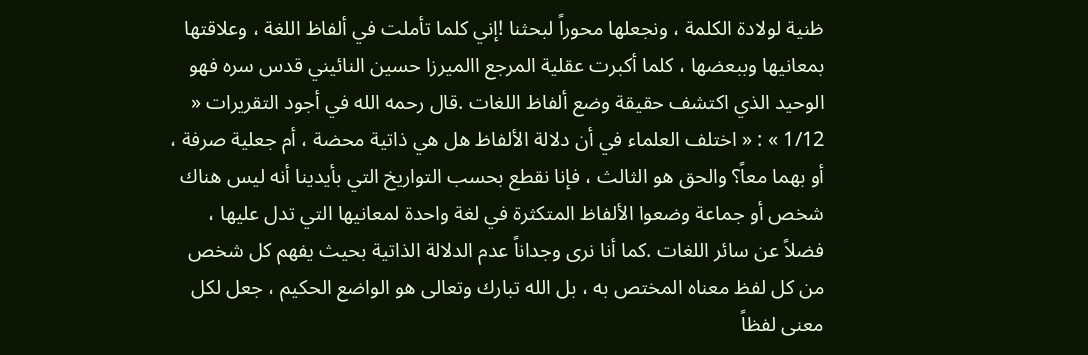ظنية لولادة الكلمة ، ونجعلها محوراً لبحثنا !إني كلما تأملت في ألفاظ اللغة ، وعلاقتها بمعانيها وببعضها ، كلما أكبرت عقلية المرجع االميرزا حسين النائيني قدس سره فهو الوحيد الذي اكتشف حقيقة وضع ألفاظ اللغات .قال رحمه الله في أجود التقريرات « 1/12 » : « اختلف العلماء في أن دلالة الألفاظ هل هي ذاتية محضة ، أم جعلية صرفة ، أو بهما معاً؟ والحق هو الثالث ، فإنا نقطع بحسب التواريخ التي بأيدينا أنه ليس هناك شخص أو جماعة وضعوا الألفاظ المتكثرة في لغة واحدة لمعانيها التي تدل عليها ، فضلاً عن سائر اللغات .كما أنا نرى وجداناً عدم الدلالة الذاتية بحيث يفهم كل شخص من كل لفظ معناه المختص به ، بل الله تبارك وتعالى هو الواضع الحكيم ، جعل لكل معنى لفظاً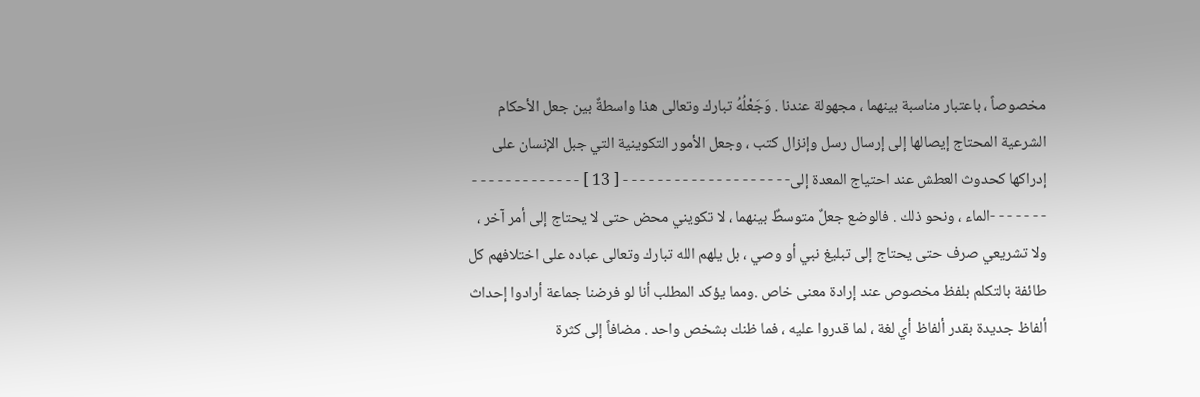مخصوصاً ، باعتبار مناسبة بينهما ، مجهولة عندنا . وَجَعْلُهُ تبارك وتعالى هذا واسطةٌ بين جعل الأحكام الشرعية المحتاج إيصالها إلى إرسال رسل وإنزال كتب ، وجعل الأمور التكوينية التي جبل الإنسان على إدراكها كحدوث العطش عند احتياج المعدة إلى- - - - - - - - - - - - - - - - - - - - [ 13 ] - - - - - - - - - - - - - - - - - - - -الماء ، ونحو ذلك . فالوضع جعلٌ متوسطٌ بينهما ، لا تكويني محض حتى لا يحتاج إلى أمر آخر ، ولا تشريعي صرف حتى يحتاج إلى تبليغ نبي أو وصي ، بل يلهم الله تبارك وتعالى عباده على اختلافهم كل طائفة بالتكلم بلفظ مخصوص عند إرادة معنى خاص .ومما يؤكد المطلب أنا لو فرضنا جماعة أرادوا إحداث ألفاظ جديدة بقدر ألفاظ أي لغة ، لما قدروا عليه ، فما ظنك بشخص واحد . مضافاً إلى كثرة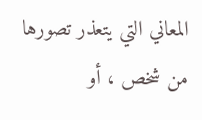المعاني التي يتعذر تصورها من شخص ، أو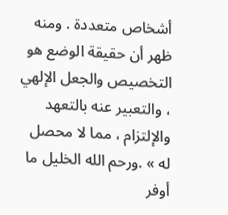أشخاص متعددة . ومنه ظهر أن حقيقة الوضع هو التخصيص والجعل الإلهي ، والتعبير عنه بالتعهد والإلتزام ، مما لا محصل له » .ورحم الله الخليل ما أوفر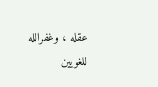عقله ، وغفرالله للغويين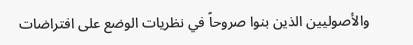والأصوليين الذين بنوا صروحاً في نظريات الوضع على افتراضات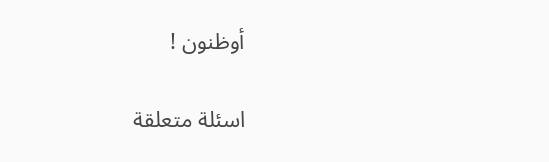أوظنون !

اسئلة متعلقة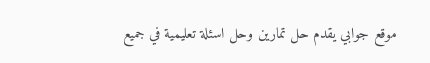موقع جوابي يقدم حل تمارين وحل اسئلة تعليمية في جميع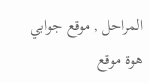المراحل , موقع جوابي هوة موقع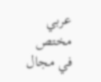عربي مختص في مجال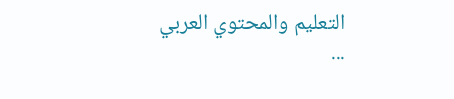التعليم والمحتوي العربي
...